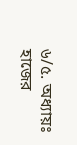৬/৫. অধ্যায়ঃ
হাজের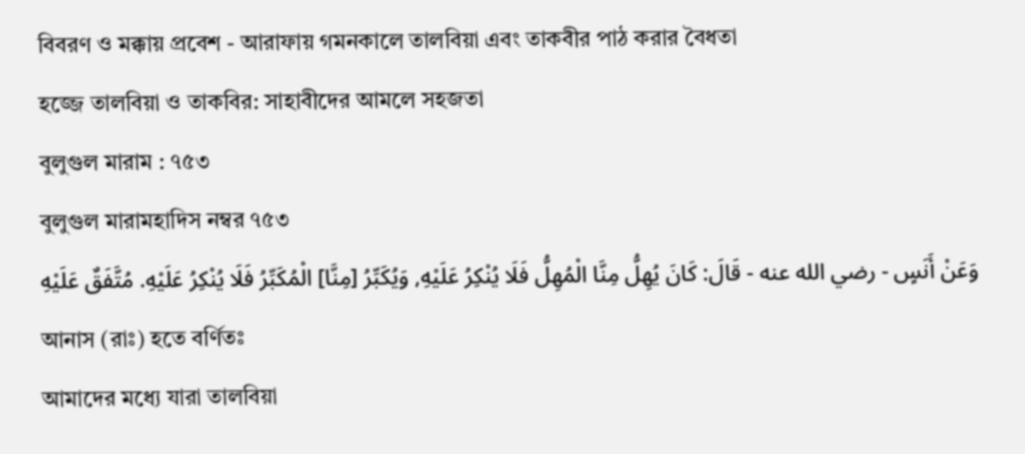বিবরণ ও মক্কায় প্রবেশ - আরাফায় গমনকালে তালবিয়া এবং তাকবীর পাঠ করার বৈধতা
হজ্জে তালবিয়া ও তাকবির: সাহাবীদের আমলে সহজতা
বুলুগুল মারাম : ৭৫৩
বুলুগুল মারামহাদিস নম্বর ৭৫৩
وَعَنْ أَنَسٍ - رضي الله عنه - قَالَ: كَانَ يُهِلُّ مِنَّا الْمُهِلُّ فَلَا يُنْكِرُ عَلَيْهِ, وَيُكَبِّرُ [مِنَّا] الْمُكَبِّرُ فَلَا يُنْكِرُ عَلَيْهِ. مُتَّفَقٌ عَلَيْهِ
আনাস (রাঃ) হতে বর্ণিতঃ
আমাদের মধ্যে যারা তালবিয়া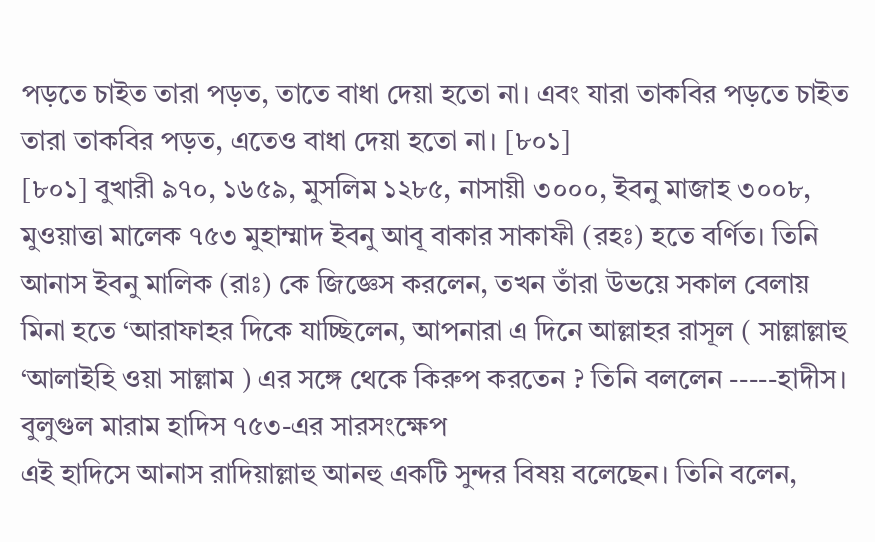পড়তে চাইত তারা পড়ত, তাতে বাধা দেয়া হতো না। এবং যারা তাকবির পড়তে চাইত তারা তাকবির পড়ত, এতেও বাধা দেয়া হতো না। [৮০১]
[৮০১] বুখারী ৯৭০, ১৬৫৯, মুসলিম ১২৮৫, নাসায়ী ৩০০০, ইবনু মাজাহ ৩০০৮, মুওয়াত্তা মালেক ৭৫৩ মুহাম্মাদ ইবনু আবূ বাকার সাকাফী (রহঃ) হতে বর্ণিত। তিনি আনাস ইবনু মালিক (রাঃ) কে জিজ্ঞেস করলেন, তখন তাঁরা উভয়ে সকাল বেলায় মিনা হতে ‘আরাফাহর দিকে যাচ্ছিলেন, আপনারা এ দিনে আল্লাহর রাসূল ( সাল্লাল্লাহু ‘আলাইহি ওয়া সাল্লাম ) এর সঙ্গে থেকে কিরুপ করতেন ? তিনি বললেন -----হাদীস।
বুলুগুল মারাম হাদিস ৭৫৩-এর সারসংক্ষেপ
এই হাদিসে আনাস রাদিয়াল্লাহু আনহু একটি সুন্দর বিষয় বলেছেন। তিনি বলেন,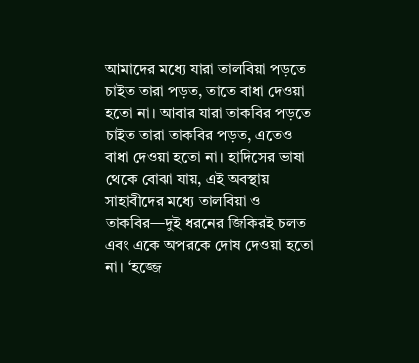আমাদের মধ্যে যারা তালবিয়া পড়তে চাইত তারা পড়ত, তাতে বাধা দেওয়া হতো না। আবার যারা তাকবির পড়তে চাইত তারা তাকবির পড়ত, এতেও বাধা দেওয়া হতো না। হাদিসের ভাষা থেকে বোঝা যায়, এই অবস্থায় সাহাবীদের মধ্যে তালবিয়া ও তাকবির—দুই ধরনের জিকিরই চলত এবং একে অপরকে দোষ দেওয়া হতো না। ‘হজ্জে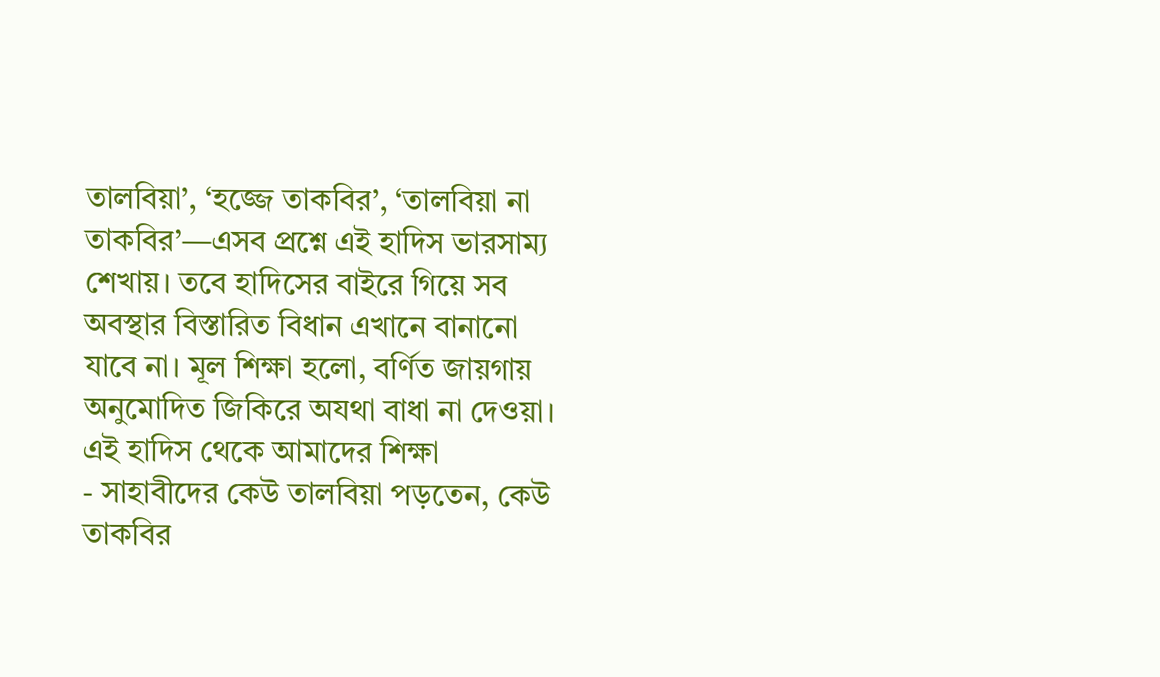তালবিয়া’, ‘হজ্জে তাকবির’, ‘তালবিয়া না তাকবির’—এসব প্রশ্নে এই হাদিস ভারসাম্য শেখায়। তবে হাদিসের বাইরে গিয়ে সব অবস্থার বিস্তারিত বিধান এখানে বানানো যাবে না। মূল শিক্ষা হলো, বর্ণিত জায়গায় অনুমোদিত জিকিরে অযথা বাধা না দেওয়া।
এই হাদিস থেকে আমাদের শিক্ষা
- সাহাবীদের কেউ তালবিয়া পড়তেন, কেউ তাকবির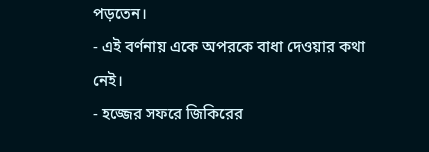পড়তেন।
- এই বর্ণনায় একে অপরকে বাধা দেওয়ার কথা নেই।
- হজ্জের সফরে জিকিরের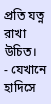প্রতি যত্ন রাখা উচিত।
- যেখানে হাদিসে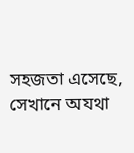সহজতা এসেছে, সেখানে অযথা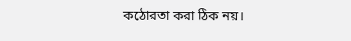কঠোরতা করা ঠিক নয়।